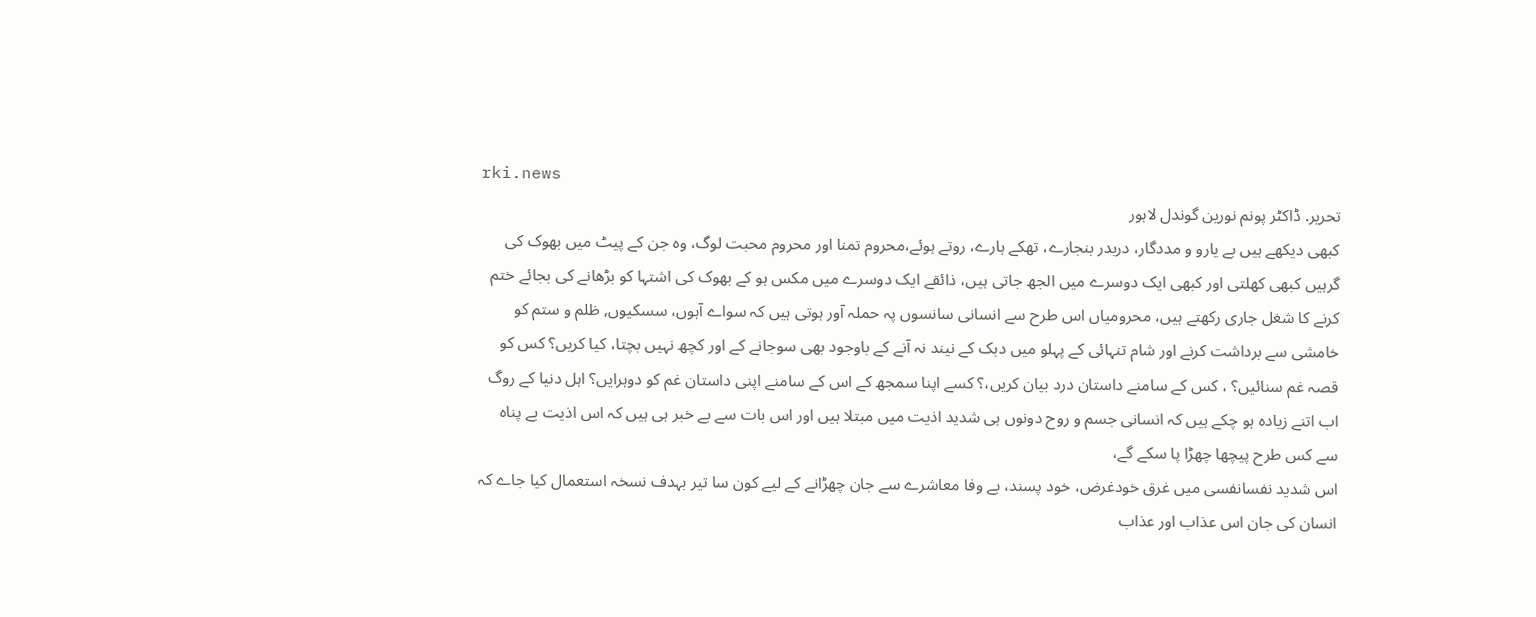rki.news
تحریر. ڈاکٹر پونم نورین گوندل لاہور
کبھی دیکھے ہیں بے یارو و مددگار، دربدر بنجارے، تھکے ہارے، روتے ہوئے،محروم تمنا اور محروم محبت لوگ، وہ جن کے پیٹ میں بھوک کی گرہیں کبھی کھلتی اور کبھی ایک دوسرے میں الجھ جاتی ہیں، ذائقے ایک دوسرے میں مکس ہو کے بھوک کی اشتہا کو بڑھانے کی بجائے ختم کرنے کا شغل جاری رکھتے ہیں، محرومیاں اس طرح سے انسانی سانسوں پہ حملہ آور ہوتی ہیں کہ سواے آہوں، سسکیوں, ظلم و ستم کو خامشی سے برداشت کرنے اور شام تنہائی کے پہلو میں دبک کے نیند نہ آنے کے باوجود بھی سوجانے کے اور کچھ نہیں بچتا، کیا کریں؟ کس کو قصہ غم سنائیں؟ ، کس کے سامنے داستان درد بیان کریں،؟ کسے اپنا سمجھ کے اس کے سامنے اپنی داستان غم کو دوہرایں؟ اہل دنیا کے روگ اب اتنے زیادہ ہو چکے ہیں کہ انسانی جسم و روح دونوں ہی شدید اذیت میں مبتلا ہیں اور اس بات سے بے خبر ہی ہیں کہ اس اذیت بے پناہ سے کس طرح پیچھا چھڑا پا سکے گے،
اس شدید نفسانفسی میں غرق خودغرض، خود پسند، بے وفا معاشرے سے جان چھڑانے کے لیے کون سا تیر بہدف نسخہ استعمال کیا جاے کہ انسان کی جان اس عذاب اور عذاب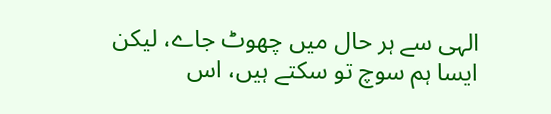الہی سے ہر حال میں چھوٹ جاے، لیکن ایسا ہم سوچ تو سکتے ہیں، اس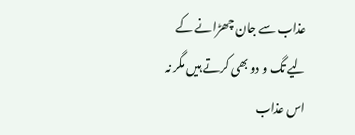عذاب سے جان چھڑانے کے لیے تگ و دو بھی کرتے ہیں مگر نہ اس عذاب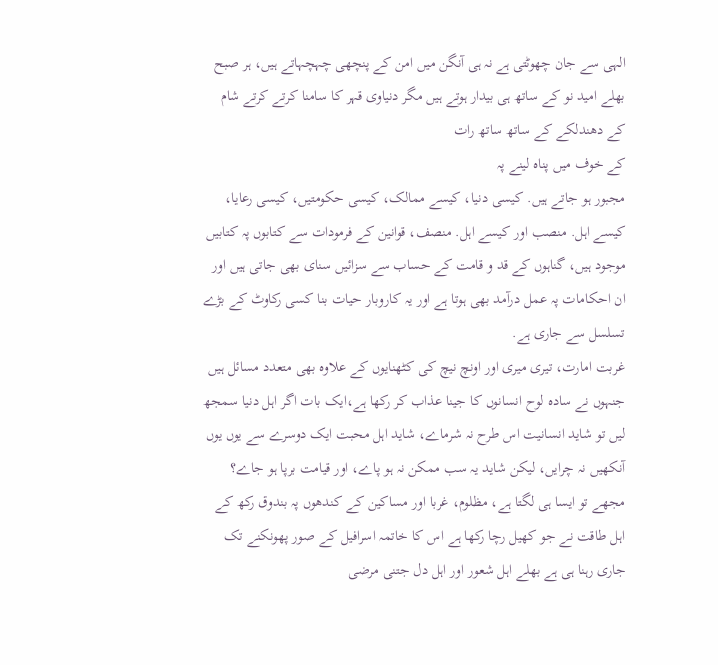الہی سے جان چھوٹتی ہے نہ ہی آنگن میں امن کے پنچھی چہچہاتے ہیں، ہر صبح بھلے امید نو کے ساتھ ہی بیدار ہوتے ہیں مگر دنیاوی قہر کا سامنا کرتے کرتے شام کے دھندلکے کے ساتھ ساتھ رات
کے خوف میں پناہ لینے پہ
مجبور ہو جاتے ہیں. کیسی دنیا، کیسے ممالک، کیسی حکومتیں، کیسی رعایا، کیسے اہل. منصب اور کیسے اہل. منصف، قوانین کے فرمودات سے کتابوں پہ کتابیں موجود ہیں، گناہوں کے قد و قامت کے حساب سے سزائیں سنای بھی جاتی ہیں اور ان احکامات پہ عمل درآمد بھی ہوتا ہے اور یہ کاروبار حیات بنا کسی رکاوٹ کے بڑے تسلسل سے جاری ہے.
غربت امارت، تیری میری اور اونچ نیچ کی کٹھنایوں کے علاوہ بھی متعدد مسائل ہیں جنہوں نے سادہ لوح انسانوں کا جینا عذاب کر رکھا ہے،ایک بات اگر اہل دنیا سمجھ لیں تو شاید انسانیت اس طرح نہ شرماے، شاید اہل محبت ایک دوسرے سے یوں یوں آنکھیں نہ چرایں، لیکن شاید یہ سب ممکن نہ ہو پاے، اور قیامت برپا ہو جاے؟ مجھے تو ایسا ہی لگتا ہے، مظلوم، غربا اور مساکین کے کندھوں پہ بندوق رکھ کے اہل طاقت نے جو کھیل رچا رکھا ہے اس کا خاتمہ اسرافیل کے صور پھونکنے تک جاری رہنا ہی ہے بھلے اہل شعور اور اہل دل جتنی مرضی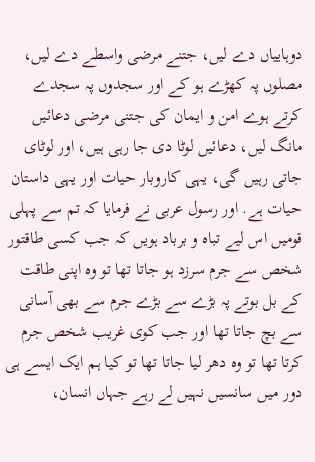دوہاییاں دے لیں، جتنے مرضی واسطے دے لیں، مصلوں پہ کھڑے ہو کے اور سجدوں پہ سجدے کرتے ہوے امن و ایمان کی جتنی مرضی دعائیں مانگ لیں، دعائیں لوٹا دی جا رہی ہیں، اور لوٹای جاتی رہیں گی، یہی کاروبار حیات اور یہی داستان حیات ہے. اور رسول عربی نے فرمایا کہ تم سے پہلی قومیں اس لیے تباہ و برباد ہویں کہ جب کسی طاقتور شخص سے جرم سرزد ہو جاتا تھا تو وہ اپنی طاقت کے بل بوتے پہ بڑے سے بڑے جرم سے بھی آسانی سے بچ جاتا تھا اور جب کوی غریب شخص جرم کرتا تھا تو وہ دھر لیا جاتا تھا تو کیا ہم ایک ایسے ہی دور میں سانسیں نہیں لے رہے جہاں انسان،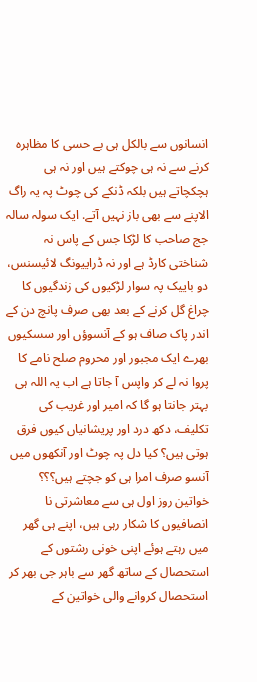انسانوں سے بالکل ہی بے حسی کا مظاہرہ کرنے سے نہ ہی چوکتے ہیں اور نہ ہی ہچکچاتے ہیں بلکہ ڈنکے کی چوٹ پہ یہ راگ الاپنے سے بھی باز نہیں آتے. ایک سولہ سالہ جج صاحب کا لڑکا جس کے پاس نہ شناختی کارڈ ہے اور نہ ڈراییونگ لائیسنس، دو باییک پہ سوار لڑکیوں کی زندگیوں کا چراغ گل کرنے کے بعد بھی صرف پانچ دن کے اندر پاک صاف ہو کے آنسوؤں اور سسکیوں بھرے ایک مجبور اور محروم صلح نامے کا پروا نہ لے کر واپس آ جاتا ہے اب یہ اللہ ہی بہتر جانتا ہو گا کہ امیر اور غریب کی تکلیف، دکھ درد اور پریشانیاں کیوں فرق ہوتی ہیں؟ کیا دل پہ چوٹ اور آنکھوں میں آنسو صرف امرا ہی کو جچتے ہیں؟؟؟
خواتین روز اول ہی سے معاشرتی نا انصافیوں کا شکار رہی ہیں، اپنے ہی گھر میں رہتے ہوئے اپنی خونی رشتوں کے استحصال کے ساتھ گھر سے باہر جی بھر کر استحصال کروانے والی خواتین کے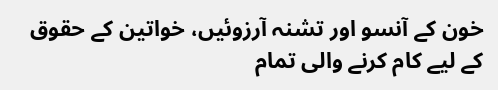خون کے آنسو اور تشنہ آرزوئیں، خواتین کے حقوق کے لیے کام کرنے والی تمام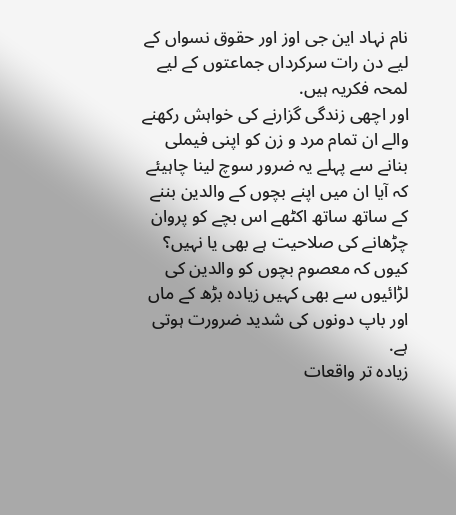نام نہاد این جی اوز اور حقوق نسواں کے لیے دن رات سرکرداں جماعتوں کے لیے لمحہ فکریہ ہیں.
اور اچھی زندگی گزارنے کی خواہش رکھنے والے ان تمام مرد و زن کو اپنی فیملی بنانے سے پہلے یہ ضرور سوچ لینا چاہیئے کہ آیا ان میں اپنے بچوں کے والدین بننے کے ساتھ ساتھ اکٹھے اس بچے کو پروان چڑھانے کی صلاحیت ہے بھی یا نہیں؟ کیوں کہ معصوم بچوں کو والدین کی لڑائیوں سے بھی کہیں زیادہ بڑھ کے ماں اور باپ دونوں کی شدید ضرورت ہوتی ہے.
زیادہ تر واقعات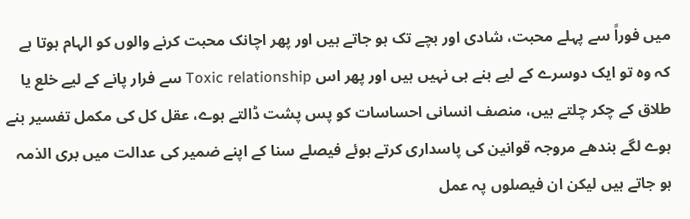میں فوراً سے پہلے محبت، شادی اور بچے تک ہو جاتے ہیں اور پھر اچانک محبت کرنے والوں کو الہام ہوتا ہے کہ وہ تو ایک دوسرے کے لیے بنے ہی نہیں ہیں اور پھر اس Toxic relationship سے فرار پانے کے لیے خلع یا طلاق کے چکر چلتے ہیں، منصف انسانی احساسات کو پس پشت ڈالتے ہوے، عقل کل کی مکمل تفسیر بنے ہوے لگے بندھے مروجہ قوانین کی پاسداری کرتے ہوئے فیصلے سنا کے اپنے ضمیر کی عدالت میں بری الذمہ ہو جاتے ہیں لیکن ان فیصلوں پہ عمل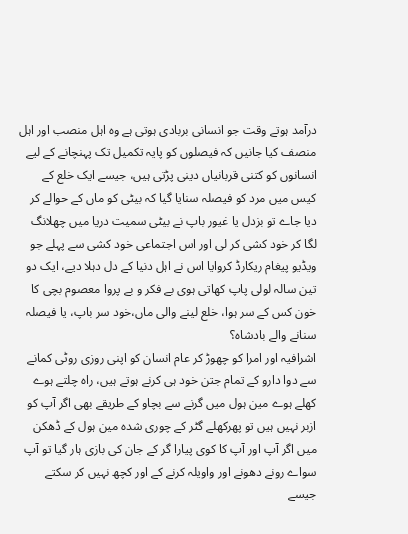درآمد ہوتے وقت جو انسانی بربادی ہوتی ہے وہ اہل منصب اور اہل منصف کیا جانیں کہ فیصلوں کو پایہ تکمیل تک پہنچانے کے لیے انسانوں کو کتنی قربانیاں دینی پڑتی ہیں، جیسے ایک خلع کے کیس میں مرد کو فیصلہ سنایا گیا کہ بیٹی کو ماں کے حوالے کر دیا جاے تو بزدل یا غیور باپ نے بیٹی سمیت دریا میں چھلانگ لگا کر خود کشی کر لی اور اس اجتماعی خود کشی سے پہلے جو ویڈیو پیغام ریکارڈ کروایا اس نے اہل دنیا کے دل دہلا دیے، ایک دو تین سالہ لولی پاپ کھاتی ہوی بے فکر و بے پروا معصوم بچی کا خون کس کے سر ہوا، خلع لینے والی ماں،خود سر باپ، یا فیصلہ سنانے والے بادشاہ؟
اشرافیہ اور امرا کو چھوڑ کر عام انسان کو اپنی روزی روٹی کمانے سے دوا دارو کے تمام جتن خود ہی کرنے ہوتے ہیں، راہ چلتے ہوے کھلے ہوے مین ہول میں گرنے سے بچاو کے طریقے بھی اگر آپ کو ازبر نہیں ہیں تو پھرکھلے گٹر کے چوری شدہ مین ہول کے ڈھکن میں اگر آپ اور آپ کا کوی پیارا گر کے جان کی بازی ہار گیا تو آپ سواے رونے دھونے اور واویلہ کرنے کے اور کچھ نہیں کر سکتے جیسے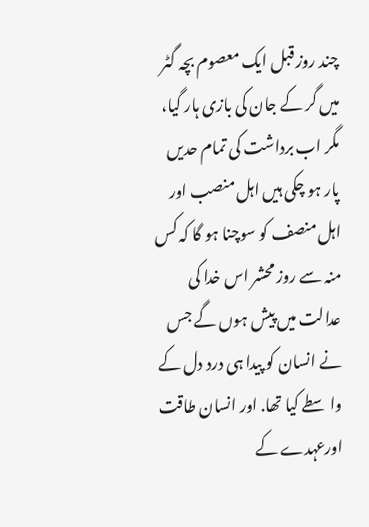چند روز قبل ایک معصوم بچہ گٹر میں گر کے جان کی بازی ہار گیا،
مگر اب برداشت کی تمام حدیں پار ہو چکی ہیں اہل منصب اور اہل منصف کو سوچنا ہو گا کہ کس منہ سے روز محشر اس خدا کی عدالت میں پیش ہوں گے جس نے انسان کو پیدا ہی درد دل کے واسطے کیا تھا. اور انسان طاقت اورعہدے کے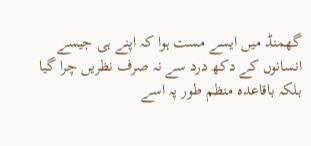گھمنڈ میں ایسے مست ہوا کہ اپنے ہی جیسے انسانوں کے دکھ درد سے نہ صرف نظریں چرا گیا بلکہ باقاعدہ منظم طور پہ اسے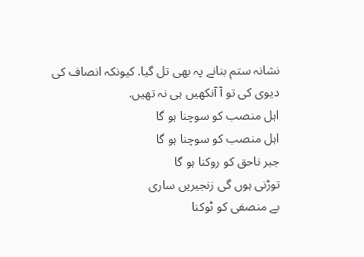نشانہ ستم بنانے پہ بھی تل گیا. کیونکہ انصاف کی دیوی کی تو آ آنکھیں ہی نہ تھیں.
اہل منصب کو سوچنا ہو گا
اہل منصب کو سوچنا ہو گا
جبر ناحق کو روکنا ہو گا
توڑنی ہوں گی زنجیریں ساری
بے منصفی کو ٹوکنا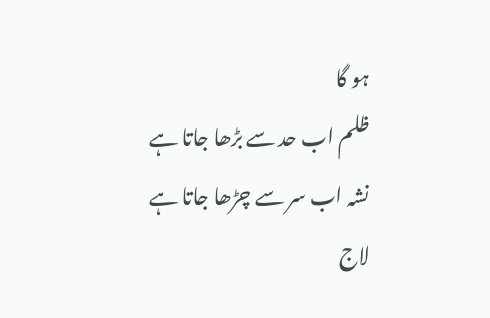ہو گا
ظلم اب حد سے بڑھا جاتا ہے
نشہ اب سر سے چڑھا جاتا ہے
لاج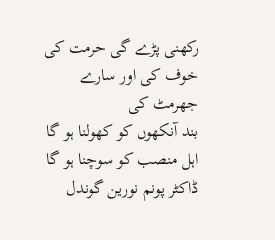رکھنی پڑے گی حرمت کی
خوف کی اور سارے جھرمٹ کی
بند آنکھوں کو کھولنا ہو گا
اہل منصب کو سوچنا ہو گا
ڈاکٹر پونم نورین گوندل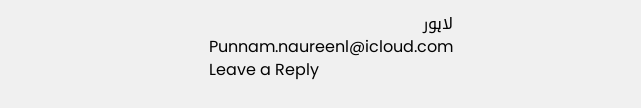لاہور
Punnam.naureenl@icloud.com
Leave a Reply